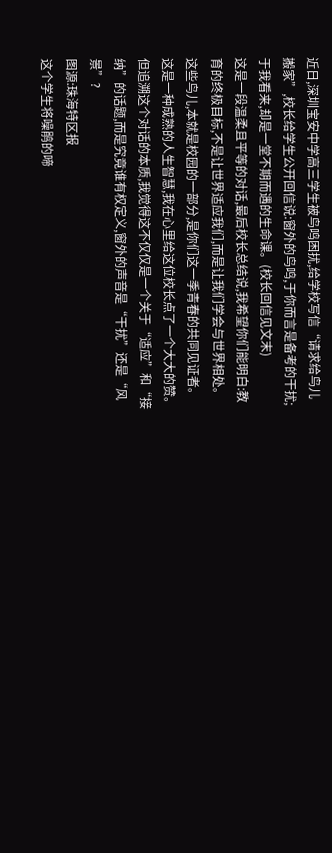近日,深圳宝安中学高三学生被鸟鸣困扰,给学校写信“请求给鸟儿搬家”,校长给学生公开回信说:窗外的鸟鸣,于你而言是备考的干扰;于我看来,却是一堂不期而遇的生命课。(校长回信见文末)
这是一段温柔且平等的对话,最后校长总结说,我希望你们能明白:教育的终极目标,不是让世界适应我们,而是让我们学会与世界相处。这些鸟儿,本就是校园的一部分,是你们这一季青春的共同见证者。
这是一种成熟的人生智慧,我在心里给这位校长点了一个大大的赞。但追溯这个对话的本质,我觉得这不仅仅是一个关于“适应”和“接纳”的话题,而是究竟谁有权定义,窗外的声音是“干扰”还是“风景”?
图源:珠海特区报
这个学生将噪鹃的啼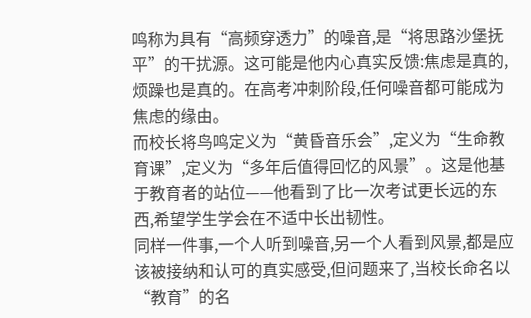鸣称为具有“高频穿透力”的噪音,是“将思路沙堡抚平”的干扰源。这可能是他内心真实反馈:焦虑是真的,烦躁也是真的。在高考冲刺阶段,任何噪音都可能成为焦虑的缘由。
而校长将鸟鸣定义为“黄昏音乐会”,定义为“生命教育课”,定义为“多年后值得回忆的风景”。这是他基于教育者的站位——他看到了比一次考试更长远的东西,希望学生学会在不适中长出韧性。
同样一件事,一个人听到噪音,另一个人看到风景,都是应该被接纳和认可的真实感受,但问题来了,当校长命名以“教育”的名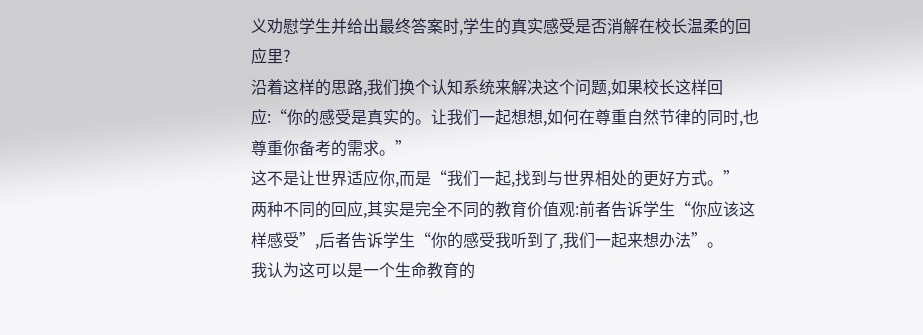义劝慰学生并给出最终答案时,学生的真实感受是否消解在校长温柔的回应里?
沿着这样的思路,我们换个认知系统来解决这个问题,如果校长这样回应:“你的感受是真实的。让我们一起想想,如何在尊重自然节律的同时,也尊重你备考的需求。”
这不是让世界适应你,而是“我们一起,找到与世界相处的更好方式。”
两种不同的回应,其实是完全不同的教育价值观:前者告诉学生“你应该这样感受”,后者告诉学生“你的感受我听到了,我们一起来想办法”。
我认为这可以是一个生命教育的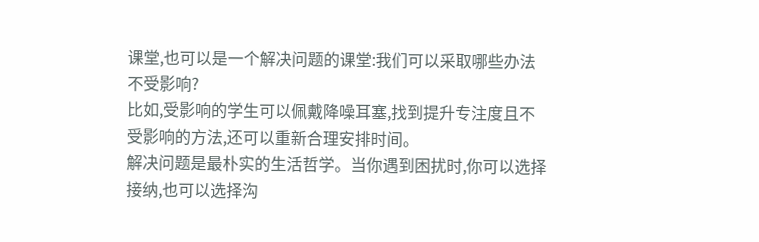课堂,也可以是一个解决问题的课堂:我们可以采取哪些办法不受影响?
比如,受影响的学生可以佩戴降噪耳塞,找到提升专注度且不受影响的方法,还可以重新合理安排时间。
解决问题是最朴实的生活哲学。当你遇到困扰时,你可以选择接纳,也可以选择沟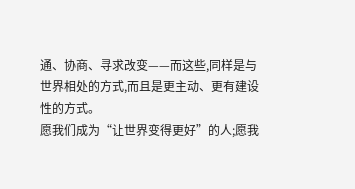通、协商、寻求改变——而这些,同样是与世界相处的方式,而且是更主动、更有建设性的方式。
愿我们成为“让世界变得更好”的人;愿我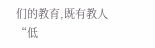们的教育,既有教人“低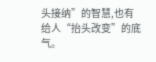头接纳”的智慧,也有给人“抬头改变”的底气。